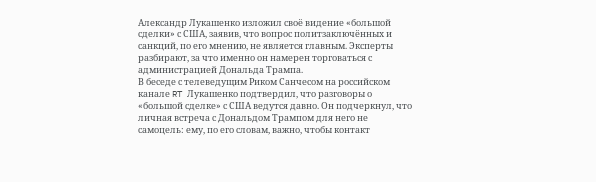Александр Лукашенко изложил своё видение «большой сделки» с США, заявив, что вопрос политзаключённых и санкций, по его мнению, не является главным. Эксперты разбирают, за что именно он намерен торговаться с администрацией Дональда Трампа.
В беседе с телеведущим Риком Санчесом на российском канале RT Лукашенко подтвердил, что разговоры о «большой сделке» с США ведутся давно. Он подчеркнул, что личная встреча с Дональдом Трампом для него не самоцель: ему, по его словам, важно, чтобы контакт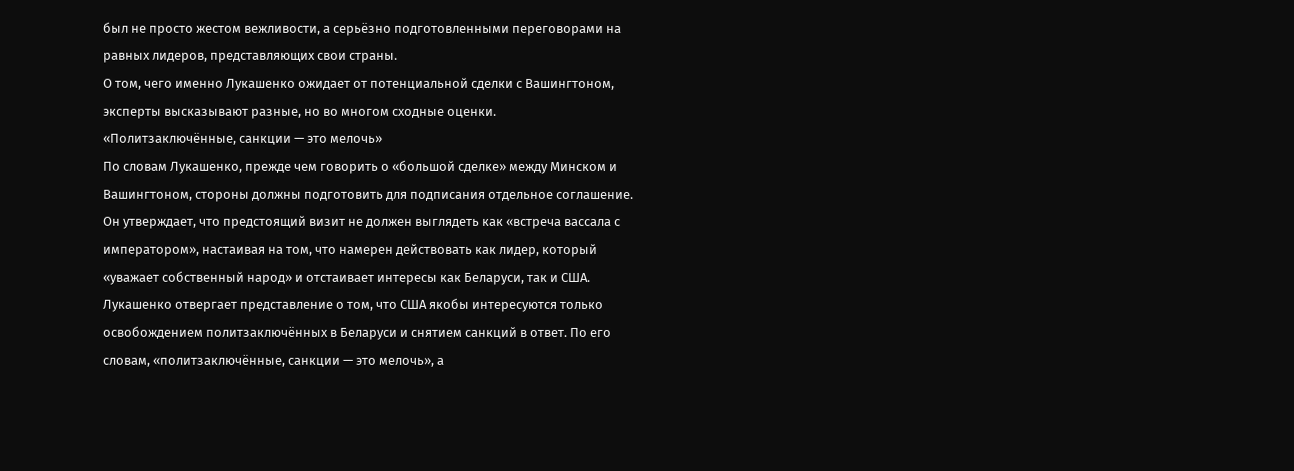был не просто жестом вежливости, а серьёзно подготовленными переговорами на равных лидеров, представляющих свои страны.
О том, чего именно Лукашенко ожидает от потенциальной сделки с Вашингтоном, эксперты высказывают разные, но во многом сходные оценки.
«Политзаключённые, санкции — это мелочь»
По словам Лукашенко, прежде чем говорить о «большой сделке» между Минском и Вашингтоном, стороны должны подготовить для подписания отдельное соглашение. Он утверждает, что предстоящий визит не должен выглядеть как «встреча вассала с императором», настаивая на том, что намерен действовать как лидер, который «уважает собственный народ» и отстаивает интересы как Беларуси, так и США.
Лукашенко отвергает представление о том, что США якобы интересуются только освобождением политзаключённых в Беларуси и снятием санкций в ответ. По его словам, «политзаключённые, санкции — это мелочь», а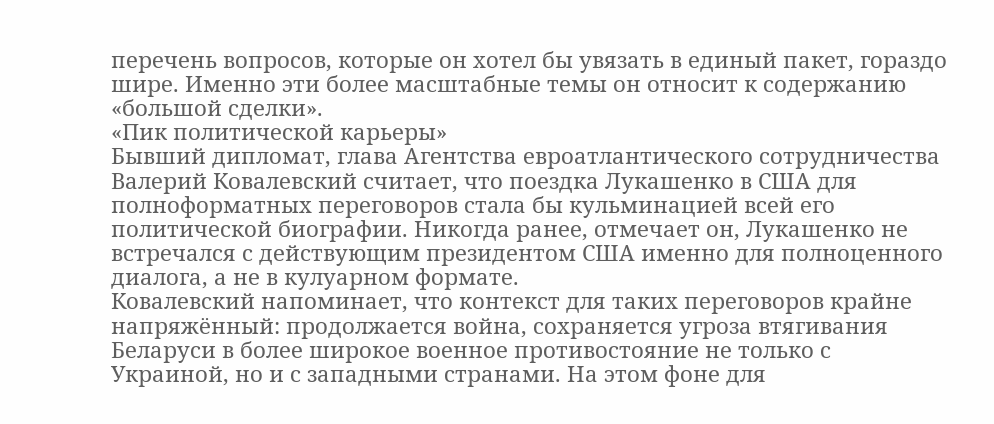перечень вопросов, которые он хотел бы увязать в единый пакет, гораздо шире. Именно эти более масштабные темы он относит к содержанию «большой сделки».
«Пик политической карьеры»
Бывший дипломат, глава Агентства евроатлантического сотрудничества Валерий Ковалевский считает, что поездка Лукашенко в США для полноформатных переговоров стала бы кульминацией всей его политической биографии. Никогда ранее, отмечает он, Лукашенко не встречался с действующим президентом США именно для полноценного диалога, а не в кулуарном формате.
Ковалевский напоминает, что контекст для таких переговоров крайне напряжённый: продолжается война, сохраняется угроза втягивания Беларуси в более широкое военное противостояние не только с Украиной, но и с западными странами. На этом фоне для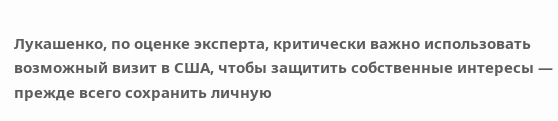Лукашенко, по оценке эксперта, критически важно использовать возможный визит в США, чтобы защитить собственные интересы — прежде всего сохранить личную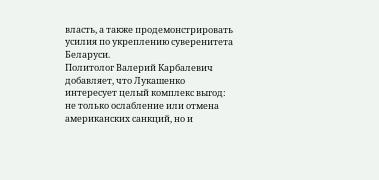власть, а также продемонстрировать усилия по укреплению суверенитета Беларуси.
Политолог Валерий Карбалевич добавляет, что Лукашенко интересует целый комплекс выгод: не только ослабление или отмена американских санкций, но и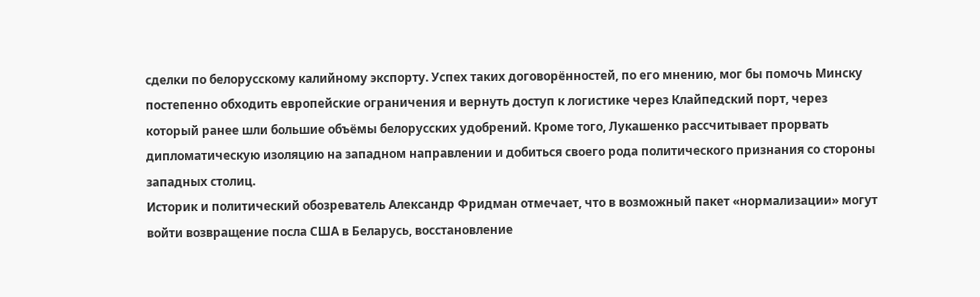сделки по белорусскому калийному экспорту. Успех таких договорённостей, по его мнению, мог бы помочь Минску постепенно обходить европейские ограничения и вернуть доступ к логистике через Клайпедский порт, через который ранее шли большие объёмы белорусских удобрений. Кроме того, Лукашенко рассчитывает прорвать дипломатическую изоляцию на западном направлении и добиться своего рода политического признания со стороны западных столиц.
Историк и политический обозреватель Александр Фридман отмечает, что в возможный пакет «нормализации» могут войти возвращение посла США в Беларусь, восстановление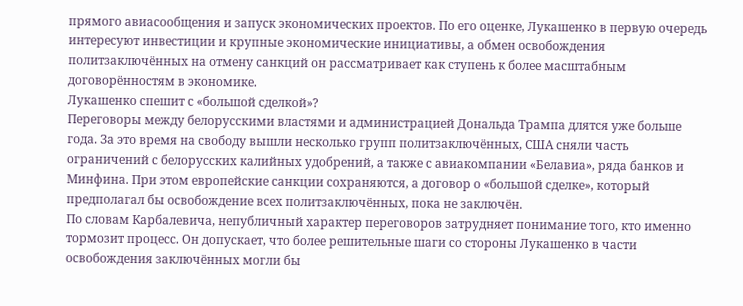прямого авиасообщения и запуск экономических проектов. По его оценке, Лукашенко в первую очередь интересуют инвестиции и крупные экономические инициативы, а обмен освобождения политзаключённых на отмену санкций он рассматривает как ступень к более масштабным договорённостям в экономике.
Лукашенко спешит с «большой сделкой»?
Переговоры между белорусскими властями и администрацией Дональда Трампа длятся уже больше года. За это время на свободу вышли несколько групп политзаключённых, США сняли часть ограничений с белорусских калийных удобрений, а также с авиакомпании «Белавиа», ряда банков и Минфина. При этом европейские санкции сохраняются, а договор о «большой сделке», который предполагал бы освобождение всех политзаключённых, пока не заключён.
По словам Карбалевича, непубличный характер переговоров затрудняет понимание того, кто именно тормозит процесс. Он допускает, что более решительные шаги со стороны Лукашенко в части освобождения заключённых могли бы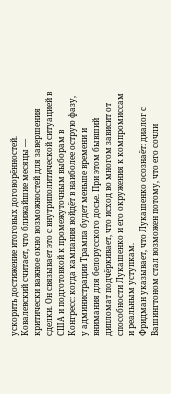ускорить достижение итоговых договорённостей.
Ковалевский считает, что ближайшие месяцы — критически важное окно возможностей для завершения сделки. Он связывает это с внутриполитической ситуацией в США и подготовкой к промежуточным выборам в Конгресс: когда кампания войдёт в наиболее острую фазу, у администрации Трампа будет меньше времени и внимания для белорусского досье. При этом бывший дипломат подчёркивает, что исход во многом зависит от способности Лукашенко и его окружения к компромиссам и реальным уступкам.
Фридман указывает, что Лукашенко осознаёт: диалог с Вашингтоном стал возможен потому, что его сочли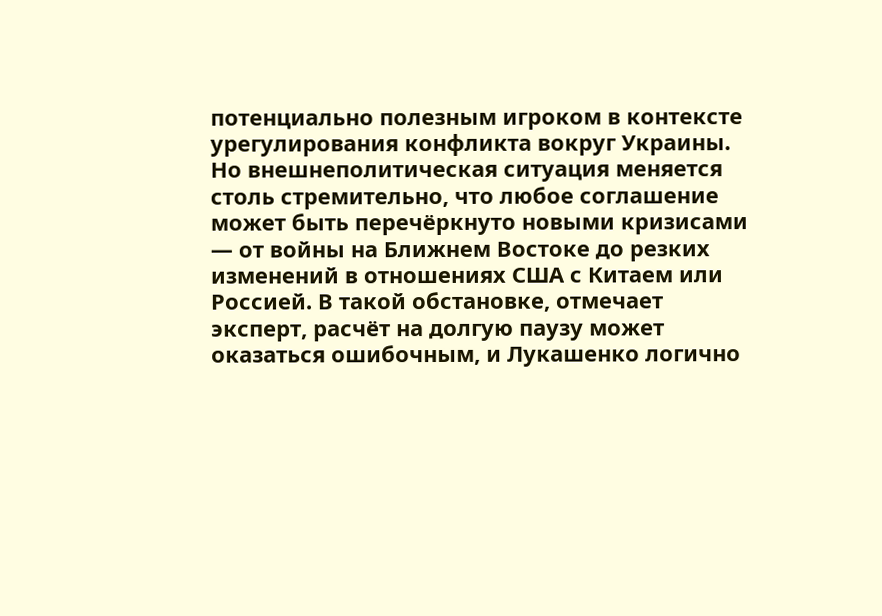потенциально полезным игроком в контексте урегулирования конфликта вокруг Украины. Но внешнеполитическая ситуация меняется столь стремительно, что любое соглашение может быть перечёркнуто новыми кризисами — от войны на Ближнем Востоке до резких изменений в отношениях США с Китаем или Россией. В такой обстановке, отмечает эксперт, расчёт на долгую паузу может оказаться ошибочным, и Лукашенко логично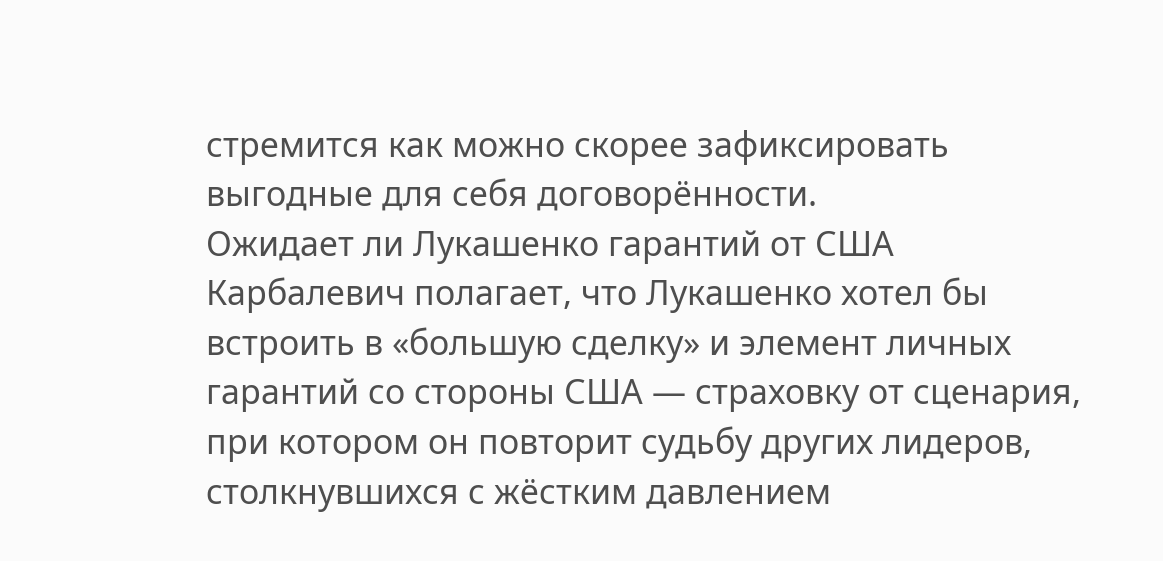стремится как можно скорее зафиксировать выгодные для себя договорённости.
Ожидает ли Лукашенко гарантий от США
Карбалевич полагает, что Лукашенко хотел бы встроить в «большую сделку» и элемент личных гарантий со стороны США — страховку от сценария, при котором он повторит судьбу других лидеров, столкнувшихся с жёстким давлением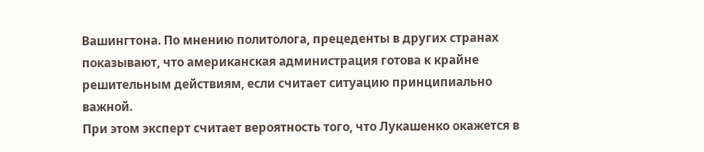Вашингтона. По мнению политолога, прецеденты в других странах показывают, что американская администрация готова к крайне решительным действиям, если считает ситуацию принципиально важной.
При этом эксперт считает вероятность того, что Лукашенко окажется в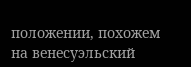положении, похожем на венесуэльский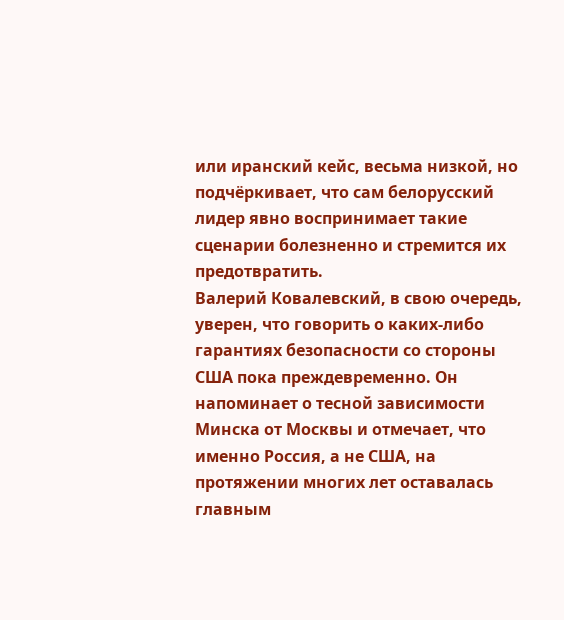или иранский кейс, весьма низкой, но подчёркивает, что сам белорусский лидер явно воспринимает такие сценарии болезненно и стремится их предотвратить.
Валерий Ковалевский, в свою очередь, уверен, что говорить о каких‑либо гарантиях безопасности со стороны США пока преждевременно. Он напоминает о тесной зависимости Минска от Москвы и отмечает, что именно Россия, а не США, на протяжении многих лет оставалась главным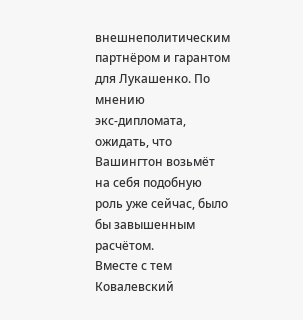внешнеполитическим партнёром и гарантом для Лукашенко. По мнению экс‑дипломата, ожидать, что Вашингтон возьмёт на себя подобную роль уже сейчас, было бы завышенным расчётом.
Вместе с тем Ковалевский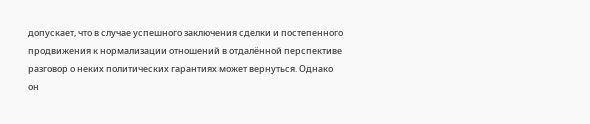допускает, что в случае успешного заключения сделки и постепенного продвижения к нормализации отношений в отдалённой перспективе разговор о неких политических гарантиях может вернуться. Однако он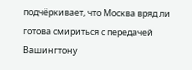подчёркивает, что Москва вряд ли готова смириться с передачей Вашингтону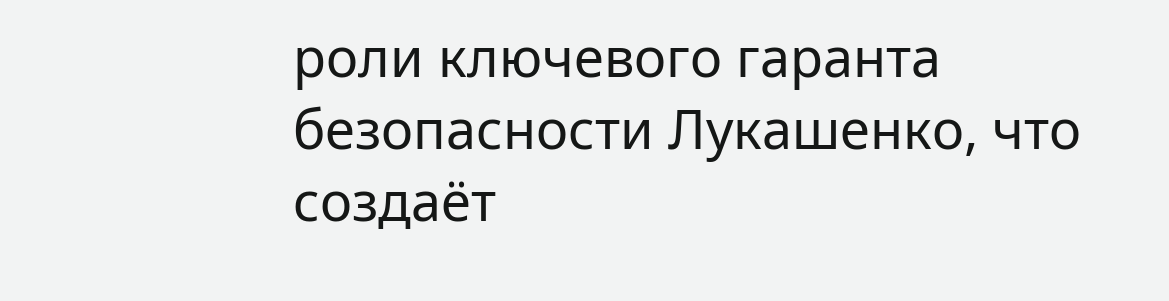роли ключевого гаранта безопасности Лукашенко, что создаёт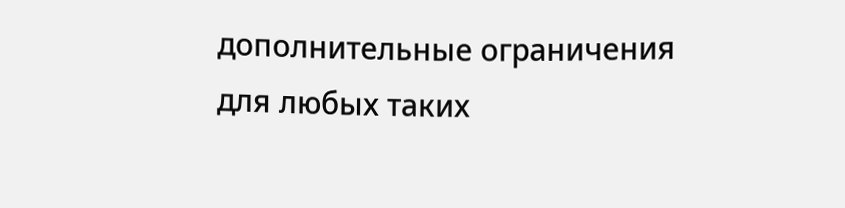дополнительные ограничения для любых таких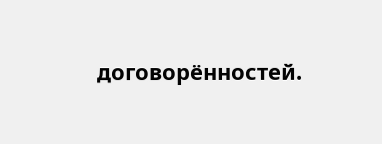договорённостей.